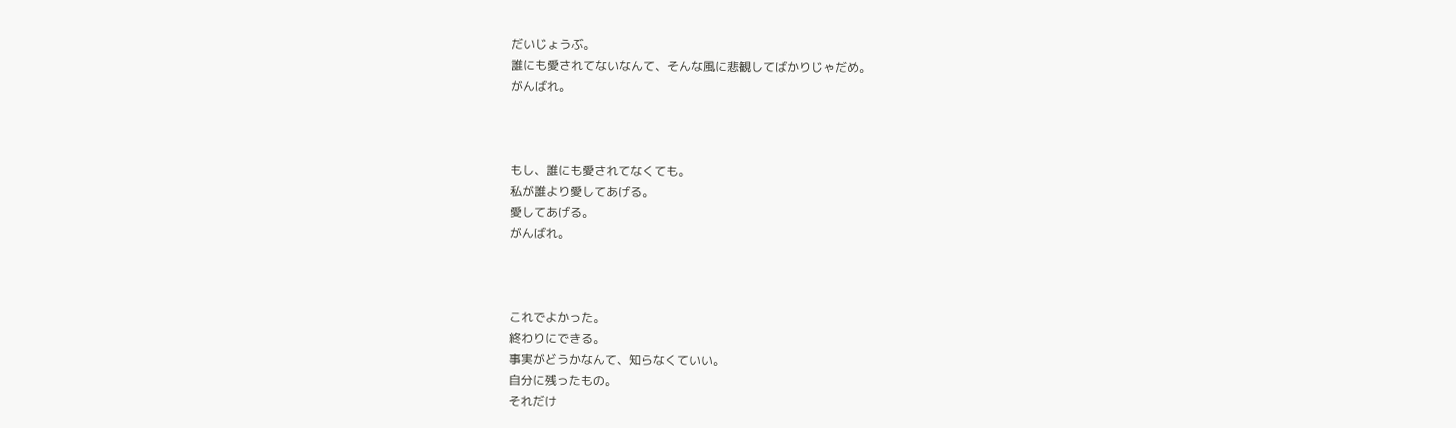だいじょうぶ。
誰にも愛されてないなんて、そんな風に悲観してばかりじゃだめ。
がんばれ。



もし、誰にも愛されてなくても。
私が誰より愛してあげる。
愛してあげる。
がんばれ。



これでよかった。
終わりにできる。
事実がどうかなんて、知らなくていい。
自分に残ったもの。
それだけ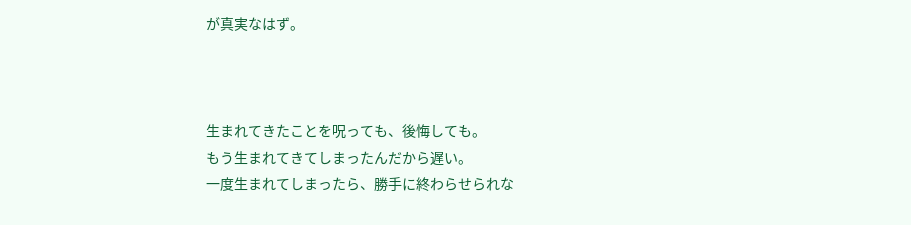が真実なはず。



生まれてきたことを呪っても、後悔しても。
もう生まれてきてしまったんだから遅い。
一度生まれてしまったら、勝手に終わらせられな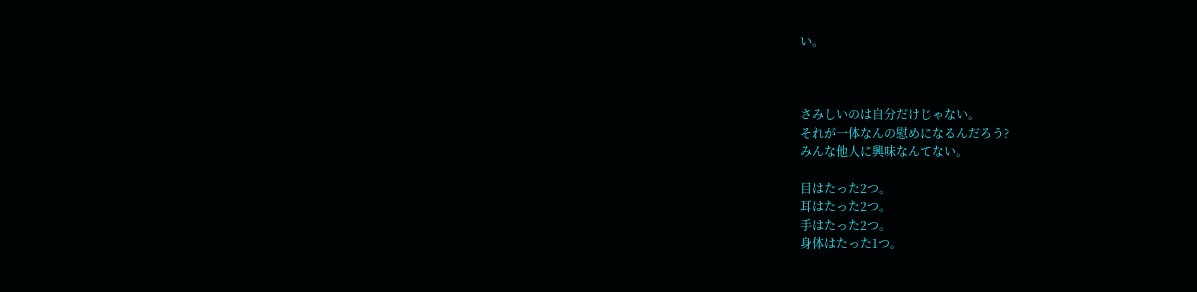い。



さみしいのは自分だけじゃない。
それが一体なんの慰めになるんだろう?
みんな他人に興味なんてない。

目はたった2つ。
耳はたった2つ。
手はたった2つ。
身体はたった1つ。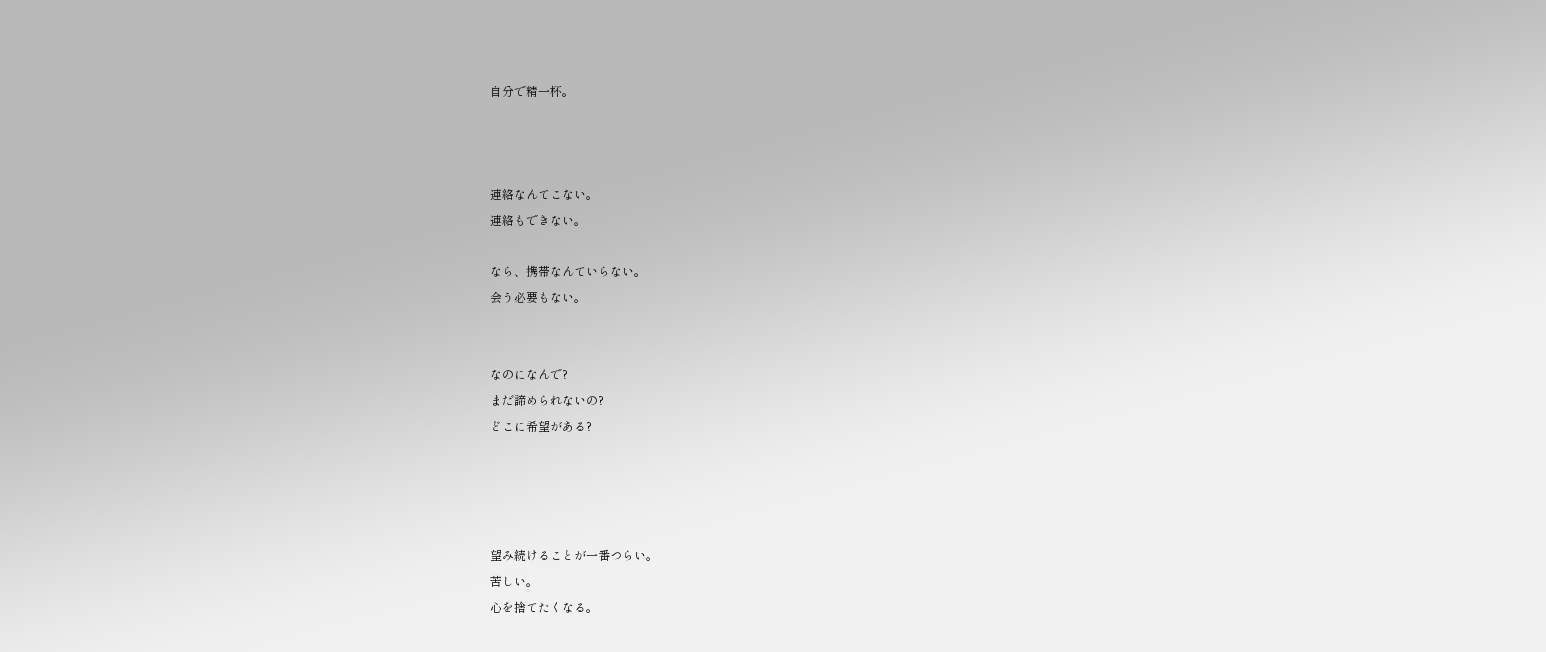自分で精一杯。



連絡なんてこない。
連絡もできない。

なら、携帯なんていらない。
会う必要もない。


なのになんで?
まだ諦められないの?
どこに希望がある?




望み続けることが一番つらい。
苦しい。
心を捨てたくなる。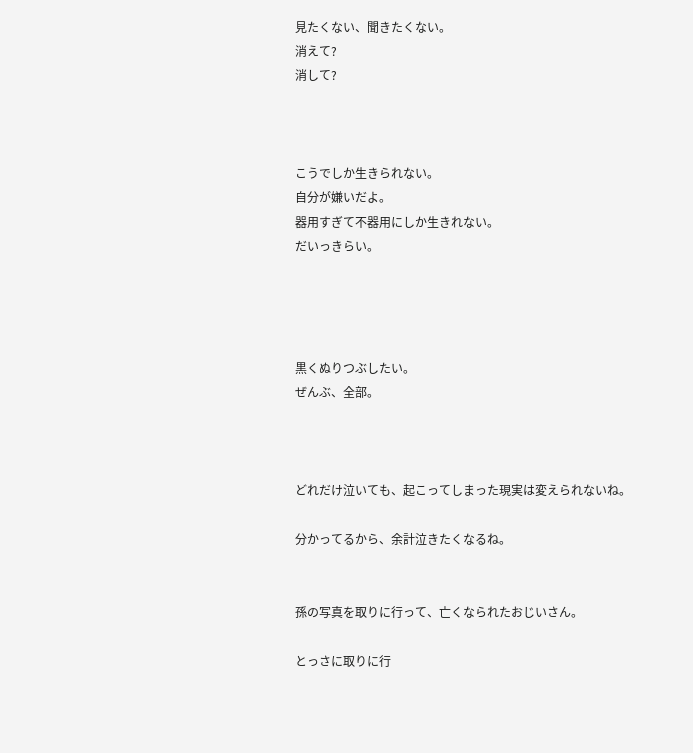見たくない、聞きたくない。
消えて?
消して?



こうでしか生きられない。
自分が嫌いだよ。
器用すぎて不器用にしか生きれない。
だいっきらい。




黒くぬりつぶしたい。
ぜんぶ、全部。



どれだけ泣いても、起こってしまった現実は変えられないね。

分かってるから、余計泣きたくなるね。


孫の写真を取りに行って、亡くなられたおじいさん。

とっさに取りに行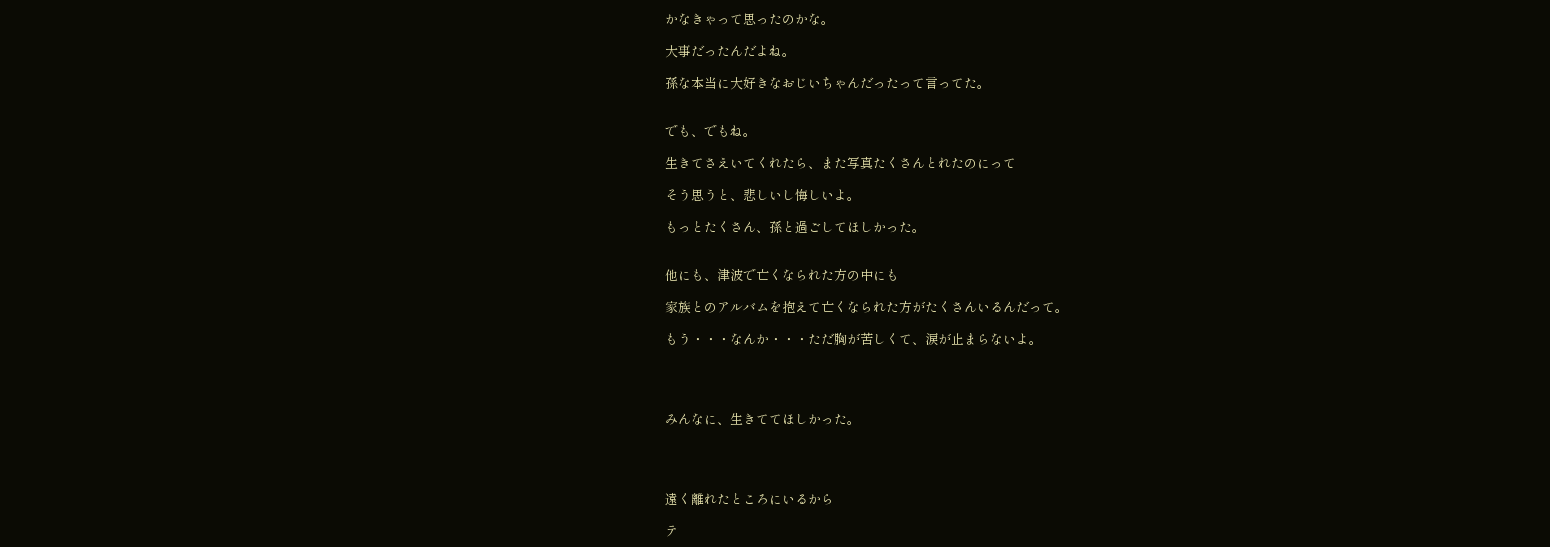かなきゃって思ったのかな。

大事だったんだよね。

孫な本当に大好きなおじいちゃんだったって言ってた。


でも、でもね。

生きてさえいてくれたら、また写真たくさんとれたのにって

そう思うと、悲しいし悔しいよ。

もっとたくさん、孫と過ごしてほしかった。


他にも、津波で亡くなられた方の中にも

家族とのアルバムを抱えて亡くなられた方がたくさんいるんだって。

もう・・・なんか・・・ただ胸が苦しくて、涙が止まらないよ。




みんなに、生きててほしかった。




遠く離れたところにいるから

テ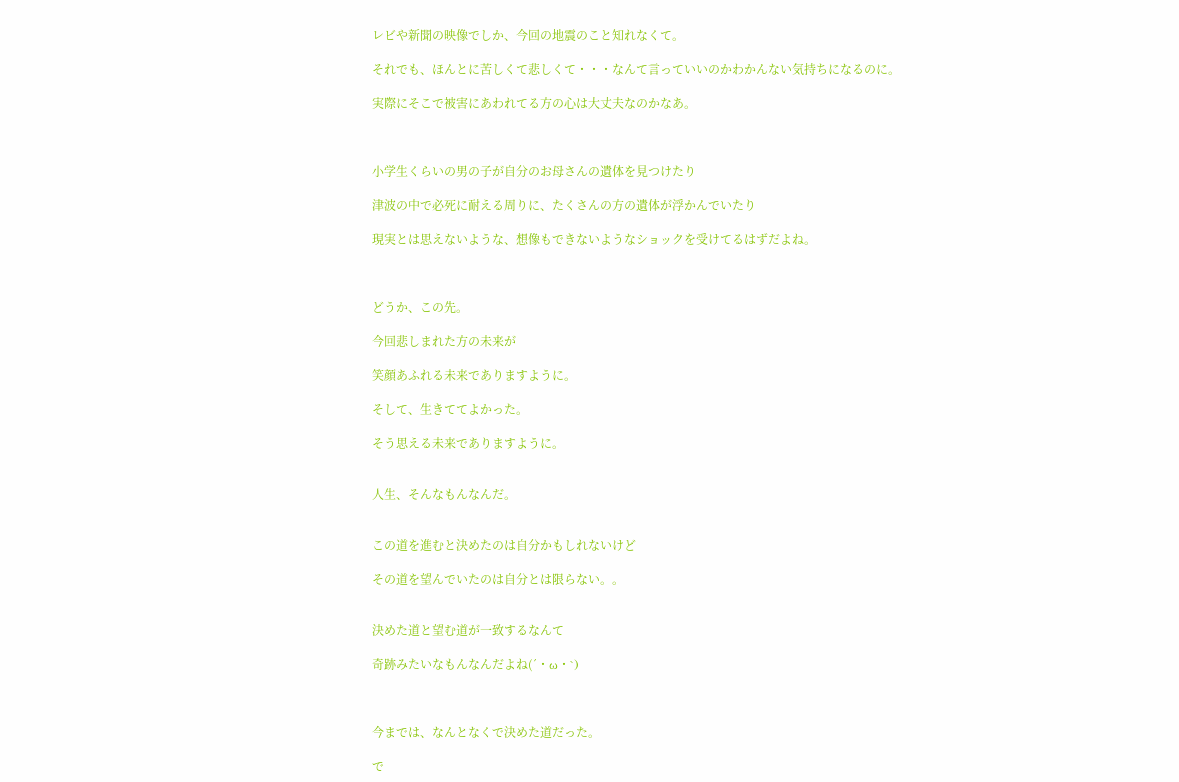レビや新聞の映像でしか、今回の地震のこと知れなくて。

それでも、ほんとに苦しくて悲しくて・・・なんて言っていいのかわかんない気持ちになるのに。

実際にそこで被害にあわれてる方の心は大丈夫なのかなあ。



小学生くらいの男の子が自分のお母さんの遺体を見つけたり

津波の中で必死に耐える周りに、たくさんの方の遺体が浮かんでいたり

現実とは思えないような、想像もできないようなショックを受けてるはずだよね。



どうか、この先。

今回悲しまれた方の未来が

笑顔あふれる未来でありますように。

そして、生きててよかった。

そう思える未来でありますように。


人生、そんなもんなんだ。


この道を進むと決めたのは自分かもしれないけど

その道を望んでいたのは自分とは限らない。。


決めた道と望む道が一致するなんて

奇跡みたいなもんなんだよね(´・ω・`)



今までは、なんとなくで決めた道だった。

で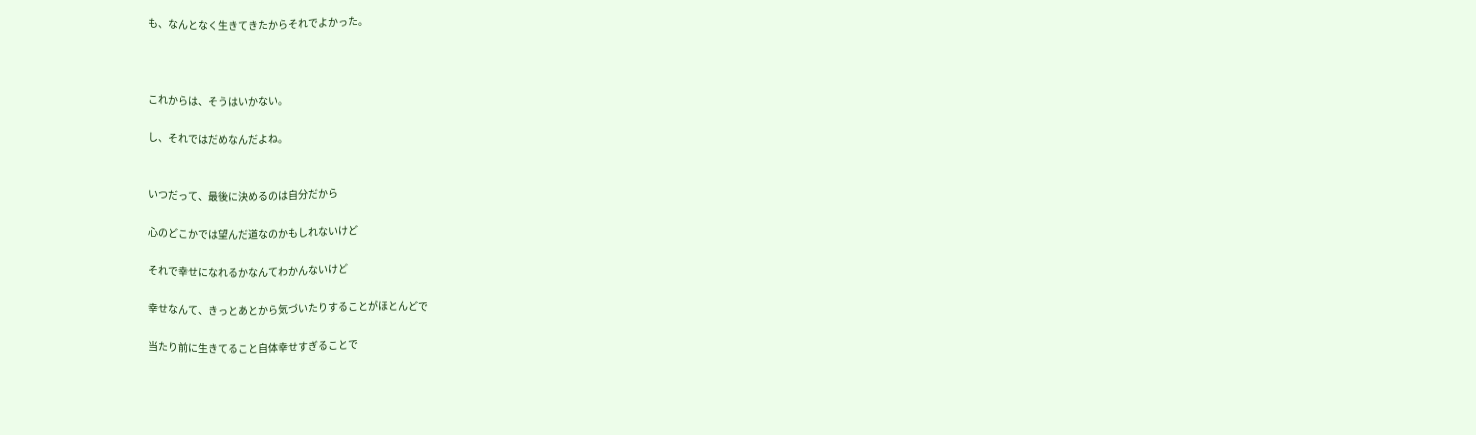も、なんとなく生きてきたからそれでよかった。



これからは、そうはいかない。

し、それではだめなんだよね。


いつだって、最後に決めるのは自分だから

心のどこかでは望んだ道なのかもしれないけど

それで幸せになれるかなんてわかんないけど

幸せなんて、きっとあとから気づいたりすることがほとんどで

当たり前に生きてること自体幸せすぎることで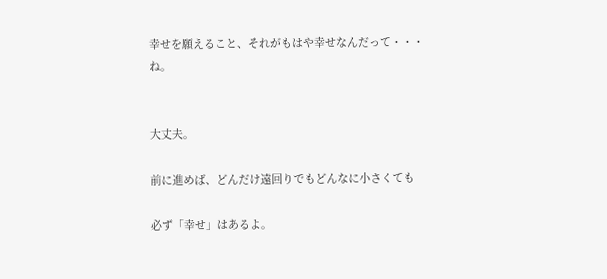幸せを願えること、それがもはや幸せなんだって・・・ね。


大丈夫。

前に進めば、どんだけ遠回りでもどんなに小さくても

必ず「幸せ」はあるよ。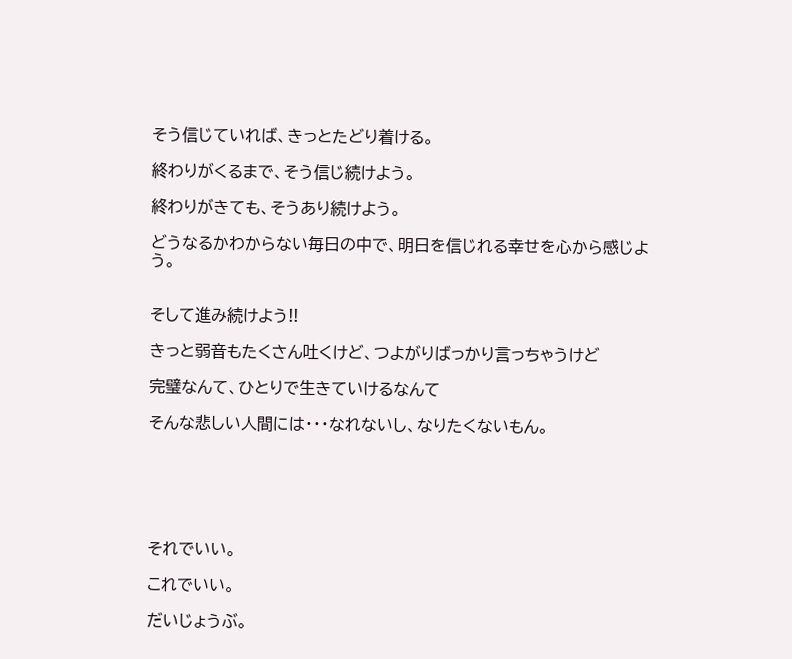そう信じていれば、きっとたどり着ける。

終わりがくるまで、そう信じ続けよう。

終わりがきても、そうあり続けよう。

どうなるかわからない毎日の中で、明日を信じれる幸せを心から感じよう。


そして進み続けよう!!

きっと弱音もたくさん吐くけど、つよがりばっかり言っちゃうけど

完璧なんて、ひとりで生きていけるなんて

そんな悲しい人間には・・・なれないし、なりたくないもん。






それでいい。

これでいい。

だいじょうぶ。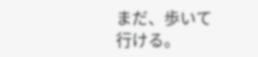まだ、歩いて行ける。